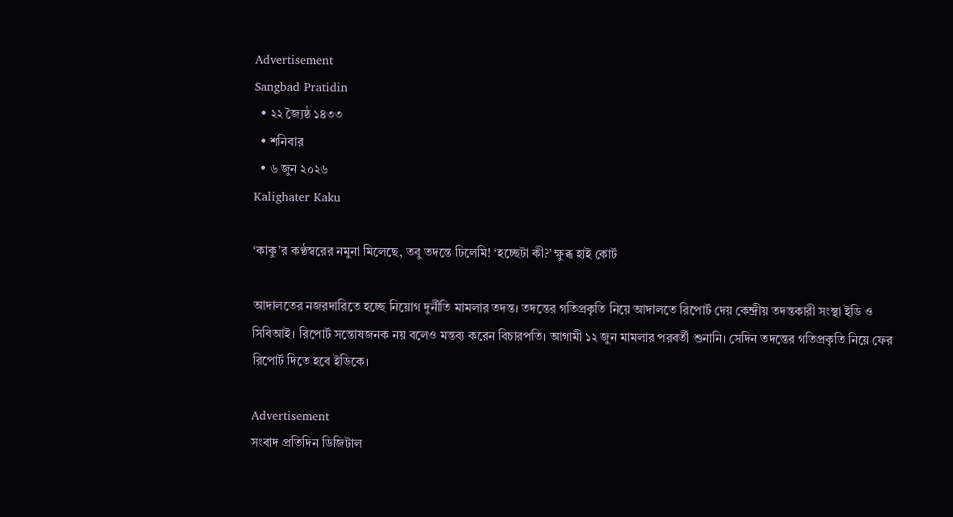Advertisement
Sangbad Pratidin
  • ২২ জ্যৈষ্ঠ ১৪৩৩
  • শনিবার
  • ৬ জুন ২০২৬
Kalighater Kaku

‘কাকু’র কণ্ঠস্বরের নমুনা মিলেছে, তবু তদন্তে ঢিলেমি! ‘হচ্ছেটা কী?’ ক্ষুব্ধ হাই কোর্ট

আদালতের নজরদারিতে হচ্ছে নিয়োগ দুর্নীতি মামলার তদন্ত। তদন্তের গতিপ্রকৃতি নিয়ে আদালতে রিপোর্ট দেয় কেন্দ্রীয় তদন্তকারী সংস্থা ইডি ও সিবিআই। রিপোর্ট সন্তোষজনক নয় বলেও মন্তব্য করেন বিচারপতি। আগামী ১২ জুন মামলার পরবর্তী শুনানি। সেদিন তদন্তের গতিপ্রকৃতি নিয়ে ফের রিপোর্ট দিতে হবে ইডিকে।

Advertisement
সংবাদ প্রতিদিন ডিজিটাল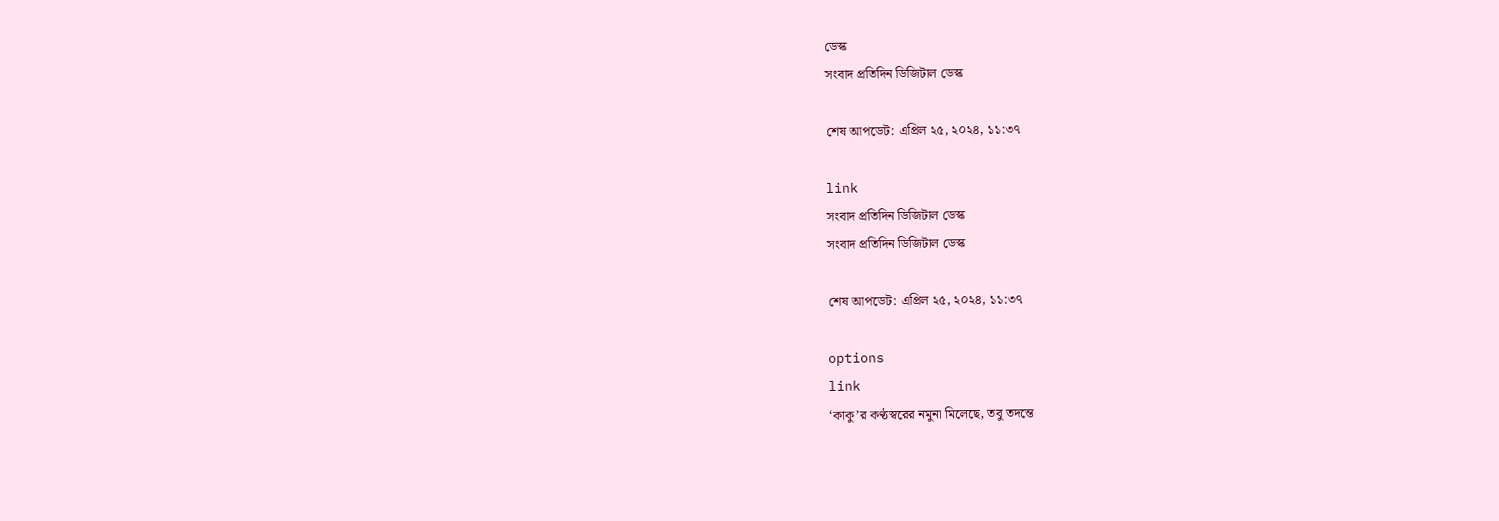ডেস্ক
সংবাদ প্রতিদিন ডিজিটাল ডেস্ক

শেষ আপডেট: এপ্রিল ২৫, ২০২৪, ১১:৩৭

link
সংবাদ প্রতিদিন ডিজিটাল ডেস্ক
সংবাদ প্রতিদিন ডিজিটাল ডেস্ক

শেষ আপডেট: এপ্রিল ২৫, ২০২৪, ১১:৩৭

options
link
‘কাকু’র কণ্ঠস্বরের নমুনা মিলেছে, তবু তদন্তে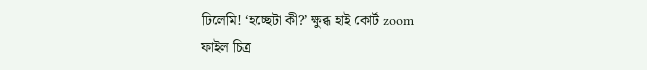ঢিলেমি! ‘হচ্ছেটা কী?’ ক্ষুব্ধ হাই কোর্ট zoom
ফাইল চিত্র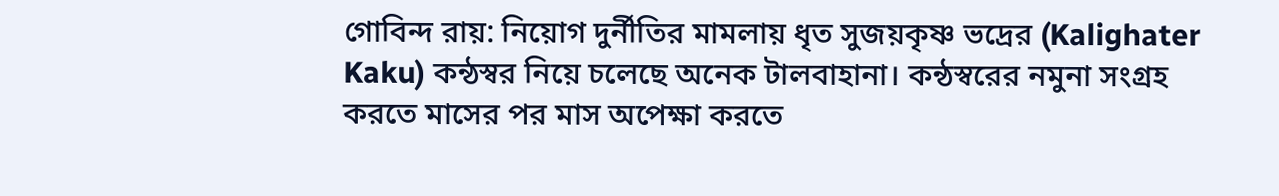গোবিন্দ রায়: নিয়োগ দুর্নীতির মামলায় ধৃত সুজয়কৃষ্ণ ভদ্রের (Kalighater Kaku) কন্ঠস্বর নিয়ে চলেছে অনেক টালবাহানা। কন্ঠস্বরের নমুনা সংগ্রহ করতে মাসের পর মাস অপেক্ষা করতে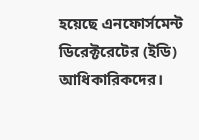হয়েছে এনফোর্সমেন্ট ডিরেক্টরেটের (ইডি) আধিকারিকদের।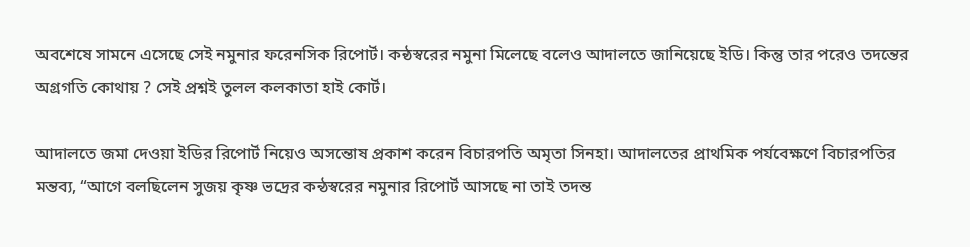অবশেষে সামনে এসেছে সেই নমুনার ফরেনসিক রিপোর্ট। কন্ঠস্বরের নমুনা মিলেছে বলেও আদালতে জানিয়েছে ইডি। কিন্তু তার পরেও তদন্তের অগ্রগতি কোথায় ? সেই প্রশ্নই তুলল কলকাতা হাই কোর্ট।

আদালতে জমা দেওয়া ইডির রিপোর্ট নিয়েও অসন্তোষ প্রকাশ করেন বিচারপতি অমৃতা সিনহা। আদালতের প্রাথমিক পর্যবেক্ষণে বিচারপতির মন্তব্য, “আগে বলছিলেন সুজয় কৃষ্ণ ভদ্রের কন্ঠস্বরের নমুনার রিপোর্ট আসছে না তাই তদন্ত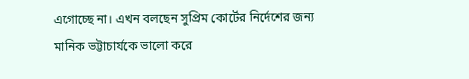এগোচ্ছে না। এখন বলছেন সুপ্রিম কোর্টের নির্দেশের জন্য মানিক ভট্টাচার্যকে ভালো করে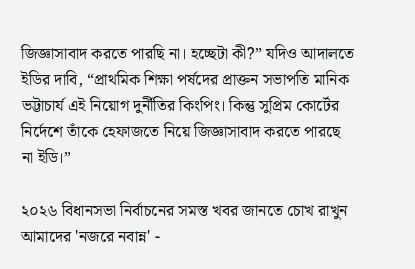জিজ্ঞাসাবাদ করতে পারছি না। হচ্ছেটা কী?” যদিও আদালতে ইডির দাবি, “প্রাথমিক শিক্ষা পর্ষদের প্রাক্তন সভাপতি মানিক ভট্টাচার্য এই নিয়োগ দুর্নীতির কিংপিং। কিন্তু সুপ্রিম কোর্টের নির্দেশে তাঁকে হেফাজতে নিয়ে জিজ্ঞাসাবাদ করতে পারছে না ইডি।”

২০২৬ বিধানসভা নির্বাচনের সমস্ত খবর জানতে চোখ রাখুন আমাদের 'নজরে নবান্ন' -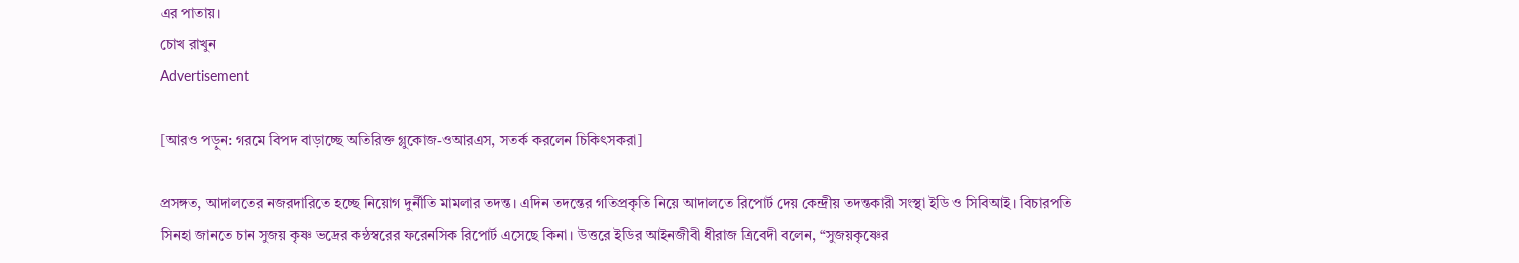এর পাতায়।
চোখ রাখুন
Advertisement

[আরও পড়ুন: গরমে বিপদ বাড়াচ্ছে অতিরিক্ত গ্লুকোজ-ওআরএস, সতর্ক করলেন চিকিৎসকরা]

প্রসঙ্গত, আদালতের নজরদারিতে হচ্ছে নিয়োগ দুর্নীতি মামলার তদন্ত। এদিন তদন্তের গতিপ্রকৃতি নিয়ে আদালতে রিপোর্ট দেয় কেন্দ্রীয় তদন্তকারী সংস্থা ইডি ও সিবিআই। বিচারপতি সিনহা জানতে চান সুজয় কৃষ্ণ ভদ্রের কন্ঠস্বরের ফরেনসিক রিপোর্ট এসেছে কিনা। উত্তরে ইডির আইনজীবী ধীরাজ ত্রিবেদী বলেন, “সুজয়কৃষ্ণের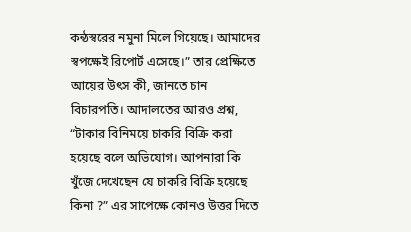কন্ঠস্বরের নমুনা মিলে গিয়েছে। আমাদের স্বপক্ষেই রিপোর্ট এসেছে।” তার প্রেক্ষিতে আয়ের উৎস কী, জানতে চান বিচারপতি। আদালতের আরও প্রশ্ন, “টাকার বিনিময়ে চাকরি বিক্রি করা হয়েছে বলে অভিযোগ। আপনারা কি খুঁজে দেখেছেন যে চাকরি বিক্রি হয়েছে কিনা ?” এর সাপেক্ষে কোনও উত্তর দিতে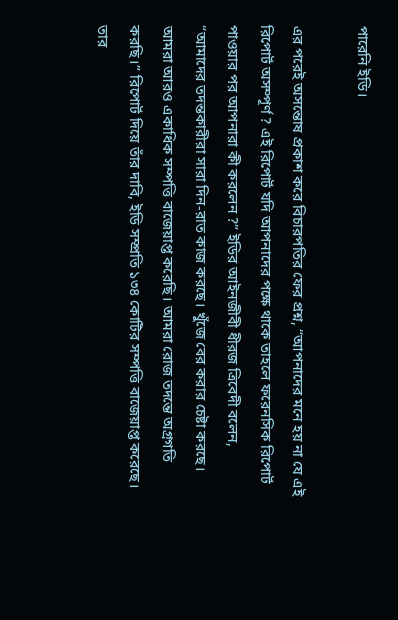পারেনি ইডি।

এর পরেই অসন্তোষ প্রকাশ করে বিচারপতির ফের প্রশ্ন, “আপনাদের মনে হয় না যে এই রিপোর্ট অসম্পূর্ণ ? এই রিপোর্ট যদি আপনাদের পক্ষে থাকে তাহলে ফরেনসিক রিপোর্ট পাওয়ার পর আপনারা কী করলেন ?” ইডির আইনজীবী ধীরজ ত্রিবেদী বলেন, “আমাদের তদন্তকারীরা সারা দিন-রাত কাজ করছে। খুঁজে বের করার চেষ্টা করছে। আমরা আরও একাধিক সম্পত্তি বাজেয়াপ্ত করেছি। আমরা রোজ তদন্তে অগ্রগতি করছি।” রিপোর্ট দিয়ে তাঁর দাবি, ইডি সম্প্রতি ১৩৪ কোটির সম্পত্তি বাজেয়াপ্ত করেছে। তার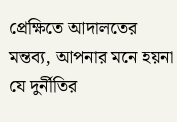প্রেক্ষিতে আদালতের মন্তব্য, আপনার মনে হয়না যে দুর্নীতির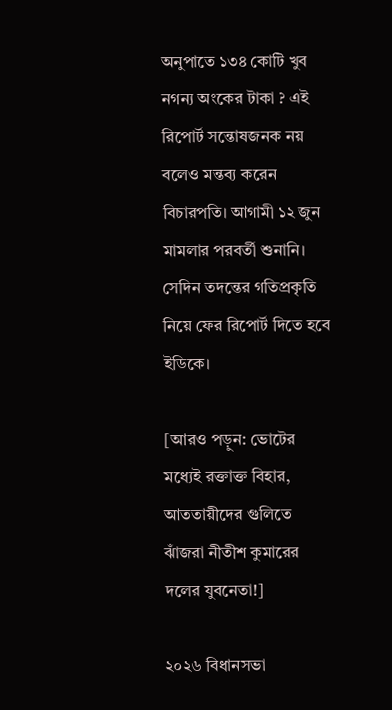অনুপাতে ১৩৪ কোটি খুব নগন্য অংকের টাকা ? এই রিপোর্ট সন্তোষজনক নয় বলেও মন্তব্য করেন বিচারপতি। আগামী ১২ জুন মামলার পরবর্তী শুনানি। সেদিন তদন্তের গতিপ্রকৃতি নিয়ে ফের রিপোর্ট দিতে হবে ইডিকে।

[আরও পড়ুন: ভোটের মধ্যেই রক্তাক্ত বিহার, আততায়ীদের গুলিতে ঝাঁজরা নীতীশ কুমারের দলের যুবনেতা!]

২০২৬ বিধানসভা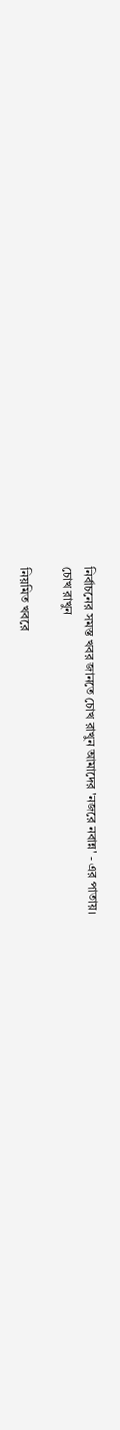নির্বাচনের সমস্ত খবর জানতে চোখ রাখুন আমাদের 'নজরে নবান্ন' - এর পাতায়।
চোখ রাখুন

নিয়মিত খবরে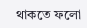থাকতে ফলো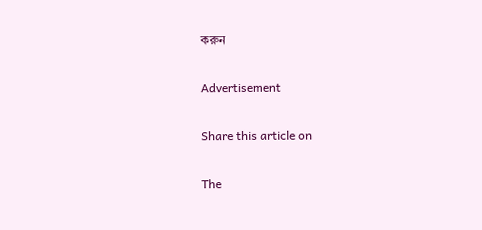করুন

Advertisement

Share this article on

The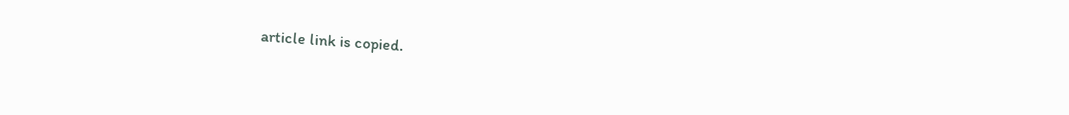article link is copied.